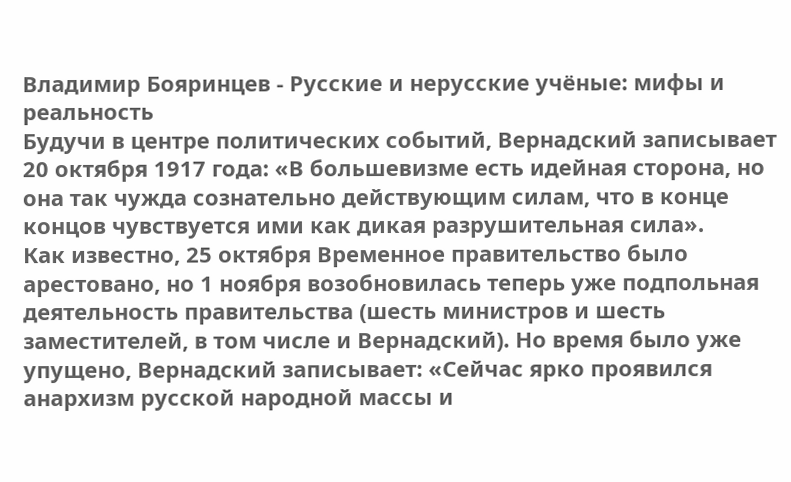Владимир Бояринцев - Русские и нерусские учёные: мифы и реальность
Будучи в центре политических событий, Вернадский записывает 20 октября 1917 года: «В большевизме есть идейная сторона, но она так чужда сознательно действующим силам, что в конце концов чувствуется ими как дикая разрушительная сила».
Как известно, 25 октября Временное правительство было арестовано, но 1 ноября возобновилась теперь уже подпольная деятельность правительства (шесть министров и шесть заместителей, в том числе и Вернадский). Но время было уже упущено, Вернадский записывает: «Сейчас ярко проявился анархизм русской народной массы и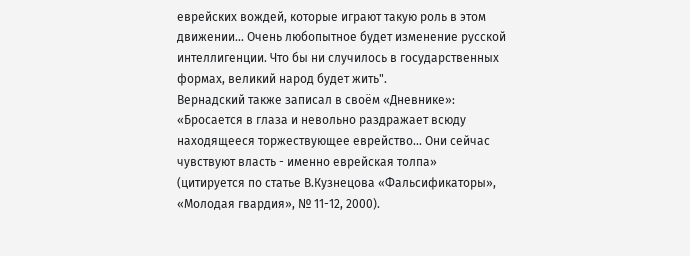еврейских вождей, которые играют такую роль в этом движении... Очень любопытное будет изменение русской интеллигенции. Что бы ни случилось в государственных формах, великий народ будет жить".
Вернадский также записал в своём «Дневнике»: «Бросается в глаза и невольно раздражает всюду находящееся торжествующее еврейство... Они сейчас чувствуют власть - именно еврейская толпа» (цитируется по статье В.Кузнецова «Фальсификаторы», «Молодая гвардия», № 11-12, 2000).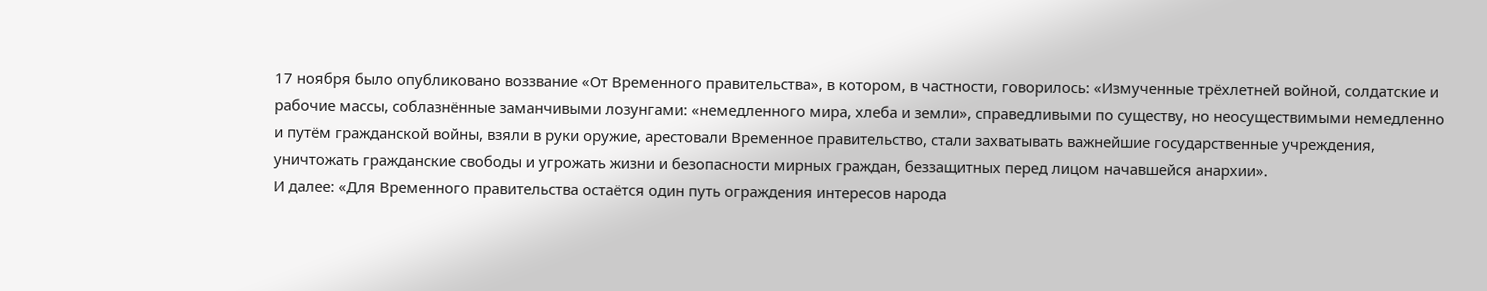17 ноября было опубликовано воззвание «От Временного правительства», в котором, в частности, говорилось: «Измученные трёхлетней войной, солдатские и рабочие массы, соблазнённые заманчивыми лозунгами: «немедленного мира, хлеба и земли», справедливыми по существу, но неосуществимыми немедленно и путём гражданской войны, взяли в руки оружие, арестовали Временное правительство, стали захватывать важнейшие государственные учреждения, уничтожать гражданские свободы и угрожать жизни и безопасности мирных граждан, беззащитных перед лицом начавшейся анархии».
И далее: «Для Временного правительства остаётся один путь ограждения интересов народа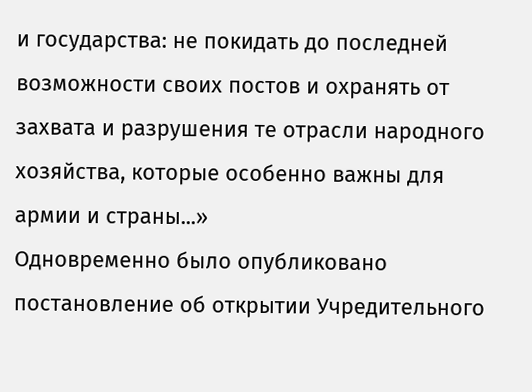и государства: не покидать до последней возможности своих постов и охранять от захвата и разрушения те отрасли народного хозяйства, которые особенно важны для армии и страны...»
Одновременно было опубликовано постановление об открытии Учредительного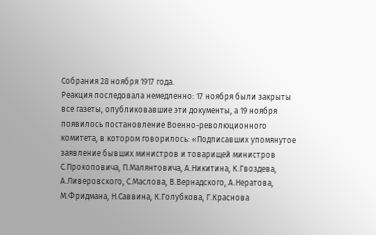Собрания 28 ноября 1917 года.
Реакция последовала немедленно: 17 ноября были закрыты все газеты, опубликовавшие эти документы, а 19 ноября появилось постановление Военно-революционного комитета, в котором говорилось: «Подписавших упомянутое заявление бывших министров и товарищей министров С.Прокоповича, П.Малянтовича, А.Никитина, К.Гвоздева, А.Ливеровского, С.Маслова, В.Вернадского, А.Нератова, М.Фридмана, Н.Саввина, К.Голубкова, Г.Краснова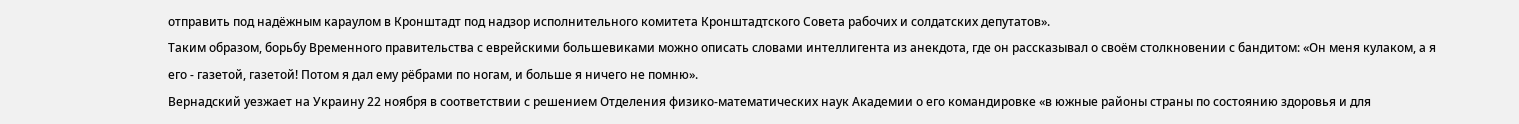отправить под надёжным караулом в Кронштадт под надзор исполнительного комитета Кронштадтского Совета рабочих и солдатских депутатов».
Таким образом, борьбу Временного правительства с еврейскими большевиками можно описать словами интеллигента из анекдота, где он рассказывал о своём столкновении с бандитом: «Он меня кулаком, а я его - газетой, газетой! Потом я дал ему рёбрами по ногам, и больше я ничего не помню».
Вернадский уезжает на Украину 22 ноября в соответствии с решением Отделения физико-математических наук Академии о его командировке «в южные районы страны по состоянию здоровья и для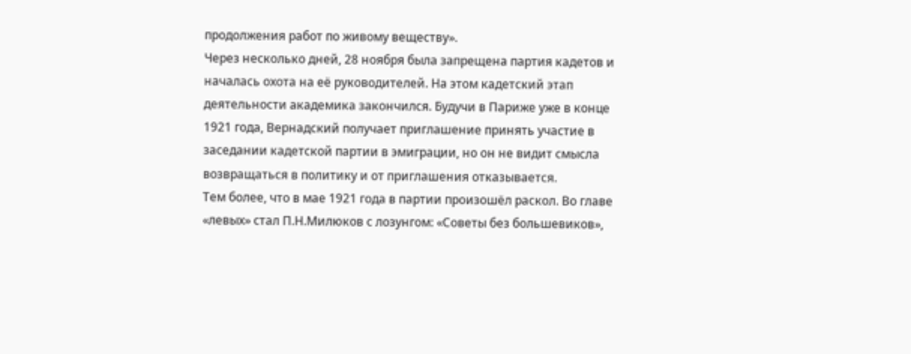продолжения работ по живому веществу».
Через несколько дней, 28 ноября была запрещена партия кадетов и началась охота на её руководителей. На этом кадетский этап деятельности академика закончился. Будучи в Париже уже в конце 1921 года, Вернадский получает приглашение принять участие в заседании кадетской партии в эмиграции, но он не видит смысла возвращаться в политику и от приглашения отказывается.
Тем более, что в мае 1921 года в партии произошёл раскол. Во главе «левых» стал П.Н.Милюков с лозунгом: «Советы без большевиков»,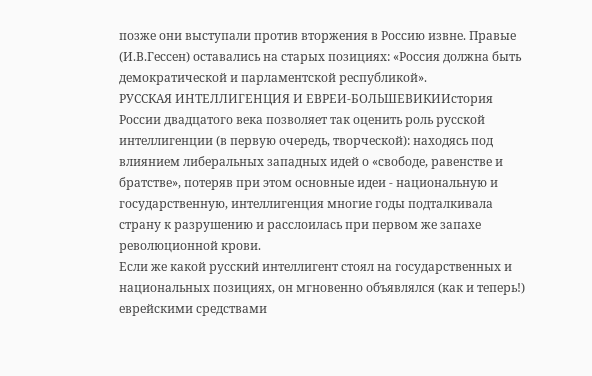позже они выступали против вторжения в Россию извне. Правые (И.В.Гессен) оставались на старых позициях: «Россия должна быть демократической и парламентской республикой».
РУССКАЯ ИНТЕЛЛИГЕНЦИЯ И ЕВРЕИ-БОЛЬШЕВИКИИстория России двадцатого века позволяет так оценить роль русской интеллигенции (в первую очередь, творческой): находясь под влиянием либеральных западных идей о «свободе, равенстве и братстве», потеряв при этом основные идеи - национальную и государственную, интеллигенция многие годы подталкивала страну к разрушению и расслоилась при первом же запахе революционной крови.
Если же какой русский интеллигент стоял на государственных и национальных позициях, он мгновенно объявлялся (как и теперь!) еврейскими средствами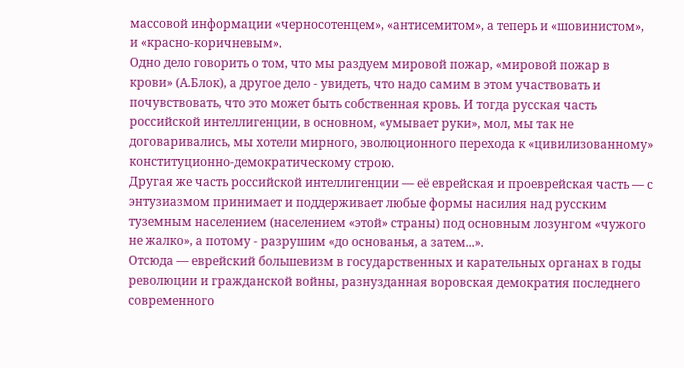массовой информации «черносотенцем», «антисемитом», а теперь и «шовинистом», и «красно-коричневым».
Одно дело говорить о том, что мы раздуем мировой пожар, «мировой пожар в крови» (А.Блок), а другое дело - увидеть, что надо самим в этом участвовать и почувствовать, что это может быть собственная кровь. И тогда русская часть российской интеллигенции, в основном, «умывает руки», мол, мы так не договаривались, мы хотели мирного, эволюционного перехода к «цивилизованному» конституционно-демократическому строю.
Другая же часть российской интеллигенции — её еврейская и проеврейская часть — с энтузиазмом принимает и поддерживает любые формы насилия над русским туземным населением (населением «этой» страны) под основным лозунгом «чужого не жалко», а потому - разрушим «до основанья, а затем...».
Отсюда — еврейский большевизм в государственных и карательных органах в годы революции и гражданской войны, разнузданная воровская демократия последнего современного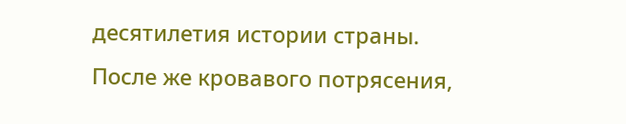десятилетия истории страны.
После же кровавого потрясения,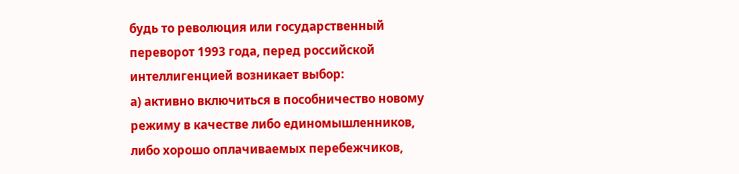будь то революция или государственный переворот 1993 года, перед российской интеллигенцией возникает выбор:
а) активно включиться в пособничество новому режиму в качестве либо единомышленников, либо хорошо оплачиваемых перебежчиков,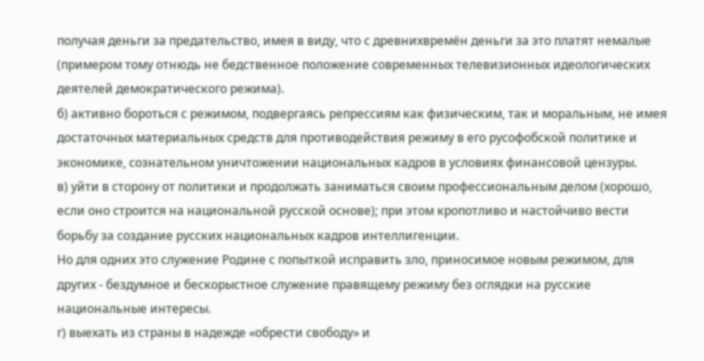получая деньги за предательство, имея в виду, что с древнихвремён деньги за это платят немалые (примером тому отнюдь не бедственное положение современных телевизионных идеологических деятелей демократического режима).
б) активно бороться с режимом, подвергаясь репрессиям как физическим, так и моральным, не имея достаточных материальных средств для противодействия режиму в его русофобской политике и экономике, сознательном уничтожении национальных кадров в условиях финансовой цензуры.
в) уйти в сторону от политики и продолжать заниматься своим профессиональным делом (хорошо, если оно строится на национальной русской основе); при этом кропотливо и настойчиво вести борьбу за создание русских национальных кадров интеллигенции.
Но для одних это служение Родине с попыткой исправить зло, приносимое новым режимом, для других - бездумное и бескорыстное служение правящему режиму без оглядки на русские национальные интересы.
г) выехать из страны в надежде «обрести свободу» и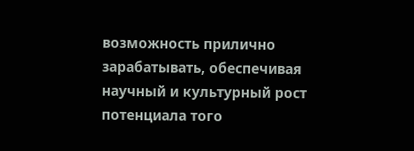возможность прилично зарабатывать, обеспечивая научный и культурный рост потенциала того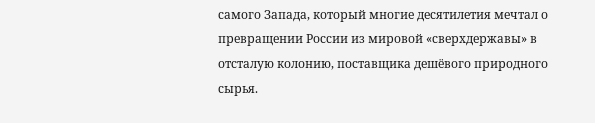самого Запада, который многие десятилетия мечтал о превращении России из мировой «сверхдержавы» в отсталую колонию, поставщика дешёвого природного сырья.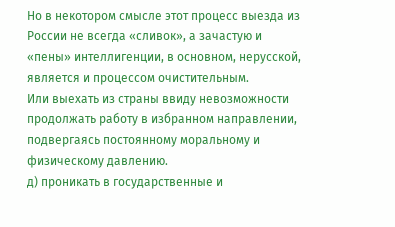Но в некотором смысле этот процесс выезда из России не всегда «сливок», а зачастую и «пены» интеллигенции, в основном, нерусской, является и процессом очистительным.
Или выехать из страны ввиду невозможности продолжать работу в избранном направлении, подвергаясь постоянному моральному и физическому давлению.
д) проникать в государственные и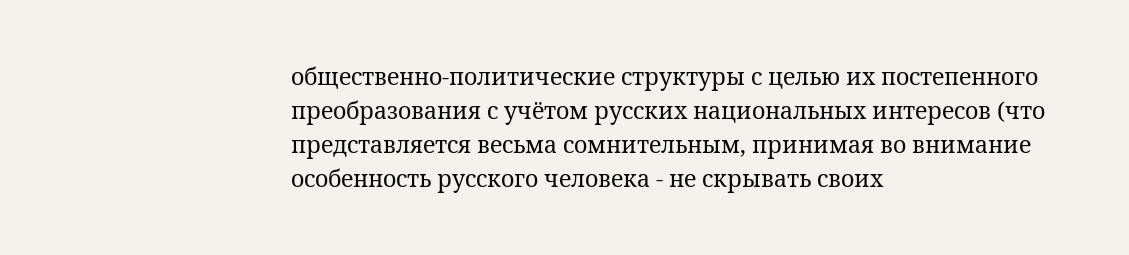общественно-политические структуры с целью их постепенного преобразования с учётом русских национальных интересов (что представляется весьма сомнительным, принимая во внимание особенность русского человека - не скрывать своих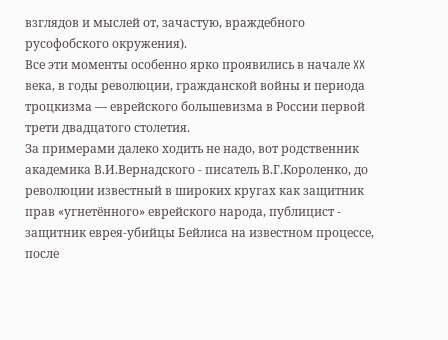взглядов и мыслей от, зачастую, враждебного русофобского окружения).
Все эти моменты особенно ярко проявились в начале XX века, в годы революции, гражданской войны и периода троцкизма — еврейского большевизма в России первой трети двадцатого столетия.
За примерами далеко ходить не надо, вот родственник академика В.И.Вернадского - писатель В.Г.Короленко, до революции известный в широких кругах как защитник прав «угнетённого» еврейского народа, публицист - защитник еврея-убийцы Бейлиса на известном процессе, после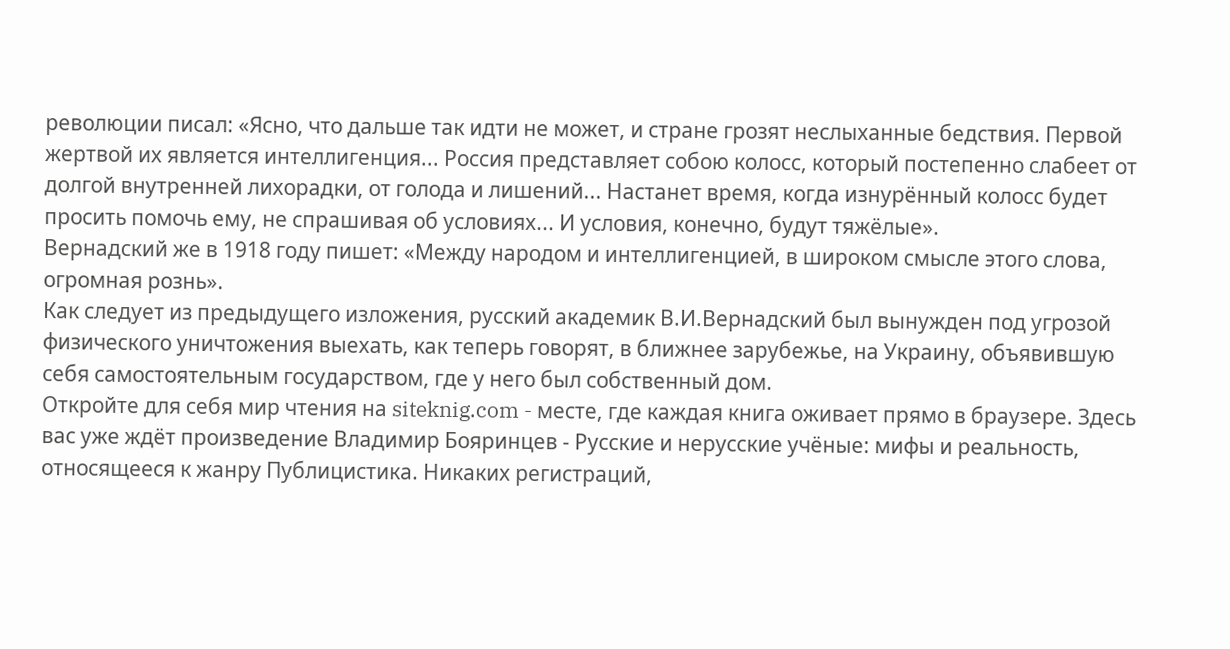революции писал: «Ясно, что дальше так идти не может, и стране грозят неслыханные бедствия. Первой жертвой их является интеллигенция... Россия представляет собою колосс, который постепенно слабеет от долгой внутренней лихорадки, от голода и лишений... Настанет время, когда изнурённый колосс будет просить помочь ему, не спрашивая об условиях... И условия, конечно, будут тяжёлые».
Вернадский же в 1918 году пишет: «Между народом и интеллигенцией, в широком смысле этого слова, огромная рознь».
Как следует из предыдущего изложения, русский академик В.И.Вернадский был вынужден под угрозой физического уничтожения выехать, как теперь говорят, в ближнее зарубежье, на Украину, объявившую себя самостоятельным государством, где у него был собственный дом.
Откройте для себя мир чтения на siteknig.com - месте, где каждая книга оживает прямо в браузере. Здесь вас уже ждёт произведение Владимир Бояринцев - Русские и нерусские учёные: мифы и реальность, относящееся к жанру Публицистика. Никаких регистраций,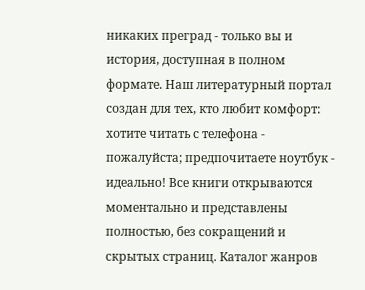никаких преград - только вы и история, доступная в полном формате. Наш литературный портал создан для тех, кто любит комфорт: хотите читать с телефона - пожалуйста; предпочитаете ноутбук - идеально! Все книги открываются моментально и представлены полностью, без сокращений и скрытых страниц. Каталог жанров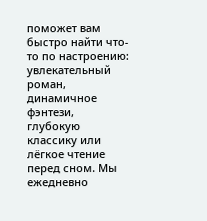поможет вам быстро найти что-то по настроению: увлекательный роман, динамичное фэнтези, глубокую классику или лёгкое чтение перед сном. Мы ежедневно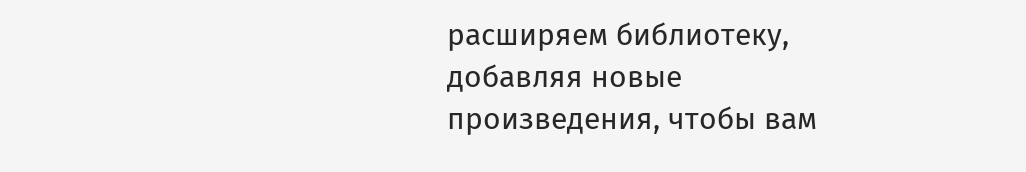расширяем библиотеку, добавляя новые произведения, чтобы вам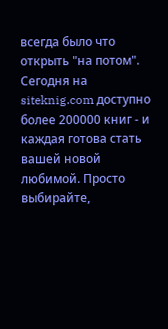всегда было что открыть "на потом". Сегодня на siteknig.com доступно более 200000 книг - и каждая готова стать вашей новой любимой. Просто выбирайте,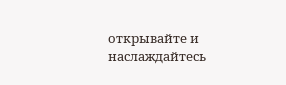открывайте и наслаждайтесь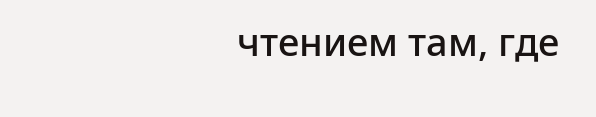чтением там, где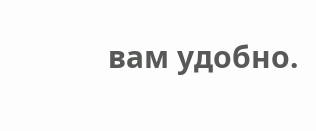вам удобно.